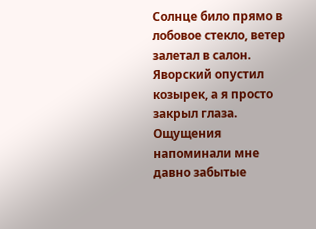Солнце било прямо в лобовое стекло, ветер залетал в салон. Яворский опустил козырек, а я просто закрыл глаза. Ощущения напоминали мне давно забытые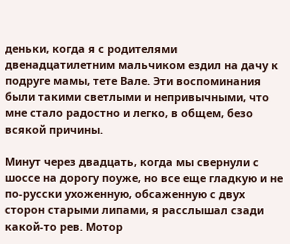деньки, когда я с родителями двенадцатилетним мальчиком ездил на дачу к подруге мамы, тете Вале. Эти воспоминания были такими светлыми и непривычными, что мне стало радостно и легко, в общем, безо всякой причины.

Минут через двадцать, когда мы свернули с шоссе на дорогу поуже, но все еще гладкую и не по-русски ухоженную, обсаженную с двух сторон старыми липами, я расслышал сзади какой-то рев. Мотор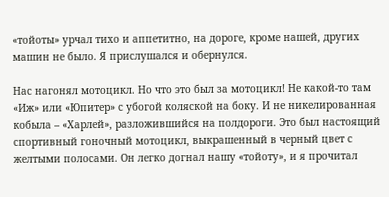«тойоты» урчал тихо и аппетитно, на дороге, кроме нашей, других машин не было. Я прислушался и обернулся.

Нас нагонял мотоцикл. Но что это был за мотоцикл! Не какой-то там «Иж» или «Юпитер» с убогой коляской на боку. И не никелированная кобыла – «Харлей», разложившийся на полдороги. Это был настоящий спортивный гоночный мотоцикл, выкрашенный в черный цвет с желтыми полосами. Он легко догнал нашу «тойоту», и я прочитал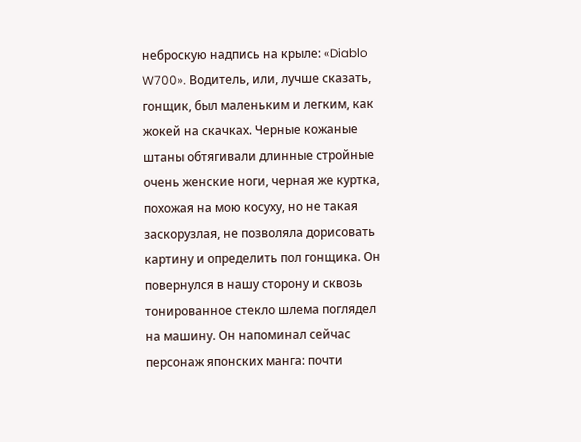неброскую надпись на крыле: «Diablo W700». Водитель, или, лучше сказать, гонщик, был маленьким и легким, как жокей на скачках. Черные кожаные штаны обтягивали длинные стройные очень женские ноги, черная же куртка, похожая на мою косуху, но не такая заскорузлая, не позволяла дорисовать картину и определить пол гонщика. Он повернулся в нашу сторону и сквозь тонированное стекло шлема поглядел на машину. Он напоминал сейчас персонаж японских манга: почти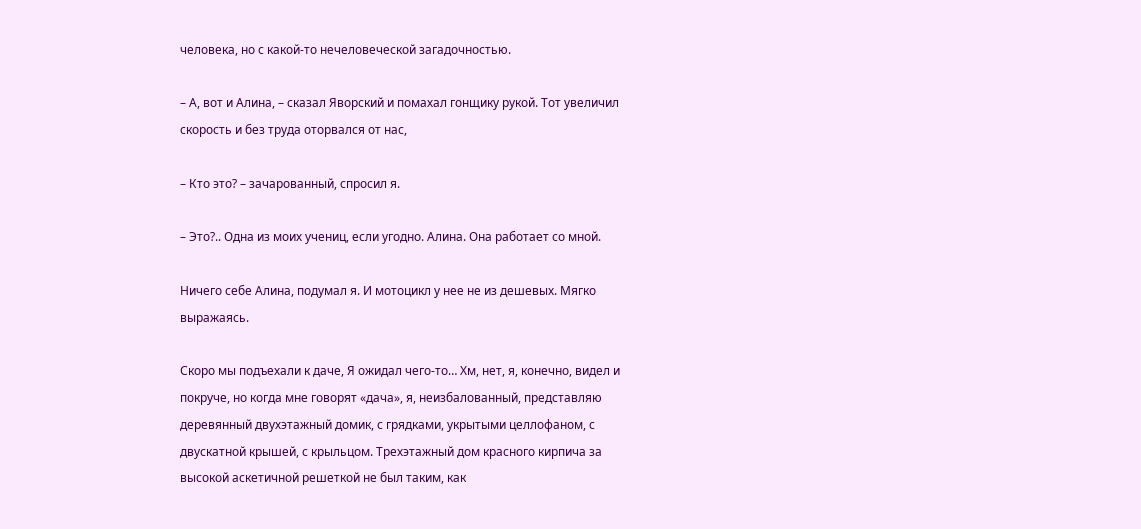человека, но с какой-то нечеловеческой загадочностью.

– А, вот и Алина, – сказал Яворский и помахал гонщику рукой. Тот увеличил скорость и без труда оторвался от нас,

– Кто это? – зачарованный, спросил я.

– Это?.. Одна из моих учениц, если угодно. Алина. Она работает со мной.

Ничего себе Алина, подумал я. И мотоцикл у нее не из дешевых. Мягко выражаясь.

Скоро мы подъехали к даче, Я ожидал чего-то… Хм, нет, я, конечно, видел и покруче, но когда мне говорят «дача», я, неизбалованный, представляю деревянный двухэтажный домик, с грядками, укрытыми целлофаном, с двускатной крышей, с крыльцом. Трехэтажный дом красного кирпича за высокой аскетичной решеткой не был таким, как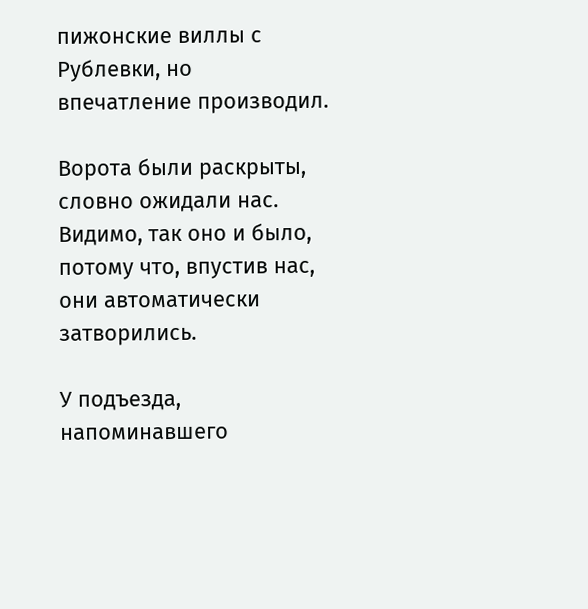пижонские виллы с Рублевки, но впечатление производил.

Ворота были раскрыты, словно ожидали нас. Видимо, так оно и было, потому что, впустив нас, они автоматически затворились.

У подъезда, напоминавшего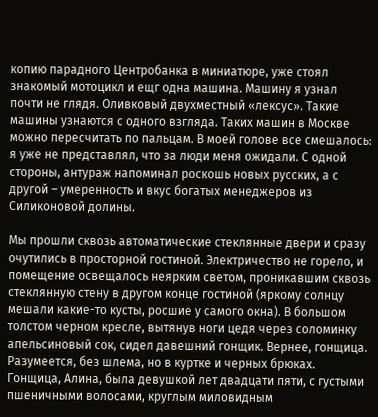копию парадного Центробанка в миниатюре, уже стоял знакомый мотоцикл и ещг одна машина. Машину я узнал почти не глядя. Оливковый двухместный «лексус». Такие машины узнаются с одного взгляда. Таких машин в Москве можно пересчитать по пальцам. В моей голове все смешалось: я уже не представлял, что за люди меня ожидали. С одной стороны, антураж напоминал роскошь новых русских, а с другой – умеренность и вкус богатых менеджеров из Силиконовой долины.

Мы прошли сквозь автоматические стеклянные двери и сразу очутились в просторной гостиной. Электричество не горело, и помещение освещалось неярким светом, проникавшим сквозь стеклянную стену в другом конце гостиной (яркому солнцу мешали какие-то кусты, росшие у самого окна). В большом толстом черном кресле, вытянув ноги цедя через соломинку апельсиновый сок, сидел давешний гонщик. Вернее, гонщица. Разумеется, без шлема, но в куртке и черных брюках. Гонщица, Алина, была девушкой лет двадцати пяти, с густыми пшеничными волосами, круглым миловидным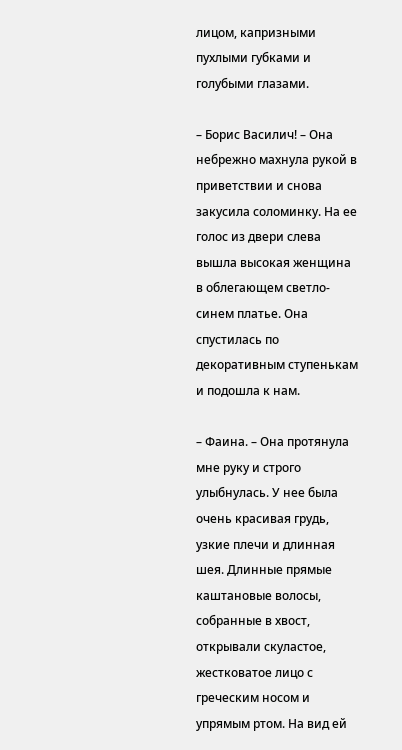лицом, капризными пухлыми губками и голубыми глазами.

– Борис Василич! – Она небрежно махнула рукой в приветствии и снова закусила соломинку. На ее голос из двери слева вышла высокая женщина в облегающем светло-синем платье. Она спустилась по декоративным ступенькам и подошла к нам.

– Фаина. – Она протянула мне руку и строго улыбнулась. У нее была очень красивая грудь, узкие плечи и длинная шея. Длинные прямые каштановые волосы, собранные в хвост, открывали скуластое, жестковатое лицо с греческим носом и упрямым ртом. На вид ей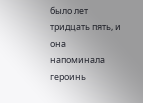было лет тридцать пять, и она напоминала героинь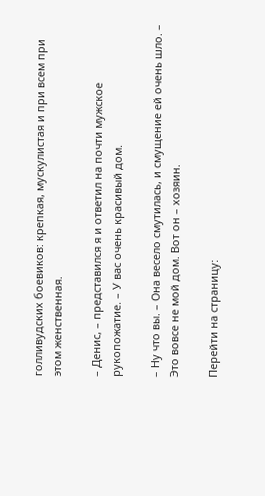голливудских боевиков: крепкая, мускулистая и при всем при этом женственная.

– Денис, – представился я и ответил на почти мужское рукопожатие. – У вас очень красивый дом.

– Ну что вы. – Она весело смутилась, и смущение ей очень шло. – Это вовсе не мой дом. Вот он – хозяин.

Перейти на страницу: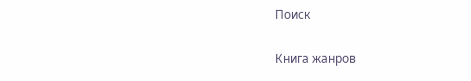Поиск

Книга жанров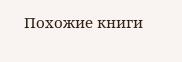Похожие книги